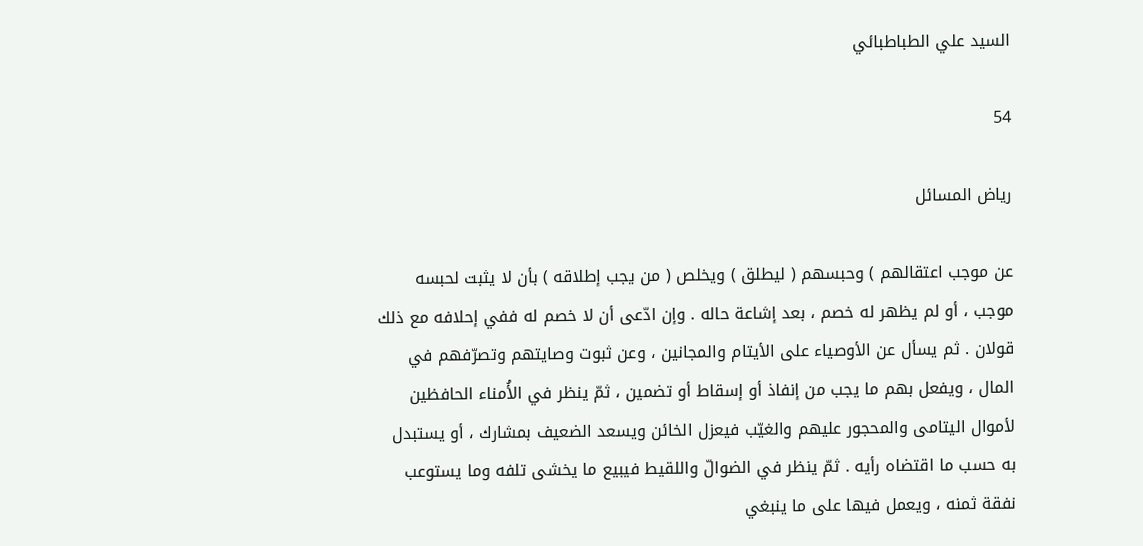السيد علي الطباطبائي

54

رياض المسائل

عن موجب اعتقالهم ) وحبسهم ( ليطلق ) ويخلص ( من يجب إطلاقه ) بأن لا يثبت لحبسه موجب ، أو لم يظهر له خصم ، بعد إشاعة حاله . وإن ادّعى أن لا خصم له ففي إحلافه مع ذلك قولان . ثم يسأل عن الأوصياء على الأيتام والمجانين ، وعن ثبوت وصايتهم وتصرّفهم في المال ، ويفعل بهم ما يجب من إنفاذ أو إسقاط أو تضمين ، ثمّ ينظر في الأُمناء الحافظين لأموال اليتامى والمحجور عليهم والغيّب فيعزل الخائن ويسعد الضعيف بمشارك ، أو يستبدل به حسب ما اقتضاه رأيه . ثمّ ينظر في الضوالّ واللقيط فيبيع ما يخشى تلفه وما يستوعب نفقة ثمنه ، ويعمل فيها على ما ينبغي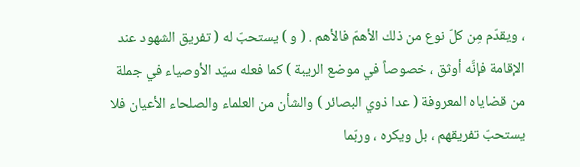، ويقدّم مِن كلّ نوع من ذلك الأهمّ فالأهم . ( و ) يستحبّ له ( تفريق الشهود عند الإقامة فإنَّه أوثق ، خصوصاً في موضع الريبة ) كما فعله سيّد الأوصياء في جملة من قضاياه المعروفة ( عدا ذوي البصائر ) والشأن من العلماء والصلحاء الأعيان فلا يستحبّ تفريقهم ، بل ويكره ، وربّما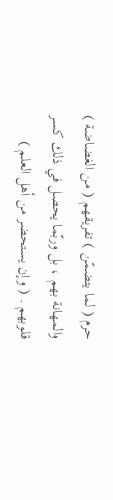حرم ( لما يتضمّن ) تفريقهم ( من الغضاضة ) والمهانة بهم ، بل وربّما يحصل في ذلك كسر قلوبهم . ( وإن يستحضر من أهل العلم )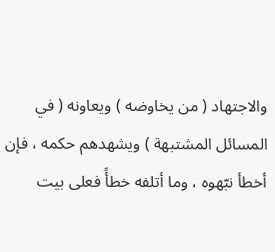والاجتهاد ( من يخاوضه ) ويعاونه ( في المسائل المشتبهة ) ويشهدهم حكمه ، فإن أخطأ نبّهوه ، وما أتلفه خطأً فعلى بيت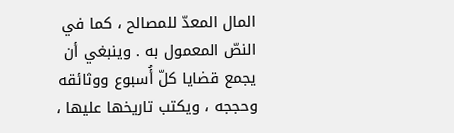المال المعدّ للمصالح ، كما في النصّ المعمول به . وينبغي أن يجمع قضايا كلّ أُسبوع ووثائقه وحججه ، ويكتب تاريخها عليها ،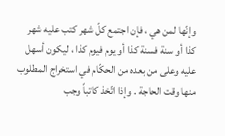وإنّها لمن هي ، فإن اجتمع كلّ شهر كتب عليه شهر كذا أو سنة فسنة كذا أو يوم فيوم كذا ، ليكون أسهل عليه وعلى من بعده من الحكّام في استخراج المطلوب منها وقت الحاجة . وإذا اتّخذ كاتباً وجب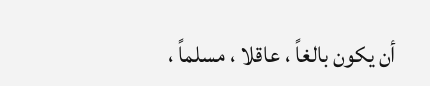أن يكون بالغاً ، عاقلا ، مسلماً ،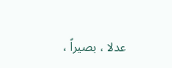عدلا ، بصيراً ،